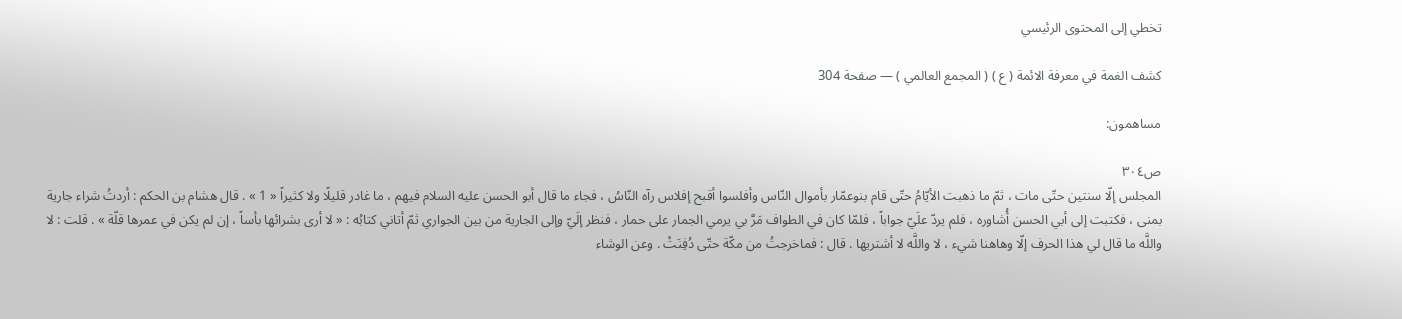تخطي إلى المحتوى الرئيسي

كشف الغمة في معرفة الائمة ( ع ) ( المجمع العالمي ) — صفحة 304

مساهمون:

ص٣٠٤
المجلس إلّا سنتين حتّى مات ، ثمّ ما ذهبت الأيّامُ حتّى قام بنوعمّار بأموال النّاس وأفلسوا أقبح إفلاس رآه النّاسُ ، فجاء ما قال أبو الحسن عليه السلام فيهم ، ما غادر قليلًا ولا كثيراً « 1 » . قال هشام بن الحكم : أردتُ شراء جارية بمنى ، فكتبت إلى أبي الحسن أُشاوره ، فلم يردّ علَيّ جواباً ، فلمّا كان في الطواف مَرَّ بي يرمي الجمار على حمار ، فنظر إلَيّ وإلى الجارية من بين الجواري ثمّ أتاني كتابُه : « لا أرى بشرائها بأساً ، إن لم يكن في عمرها قلّة » . قلت : لا واللَّه ما قال لي هذا الحرف إلّا وهاهنا شيء ، لا واللَّه لا أشتريها . قال : فماخرجتُ من مكّة حتّى دُفِنَتْ . وعن الوشاء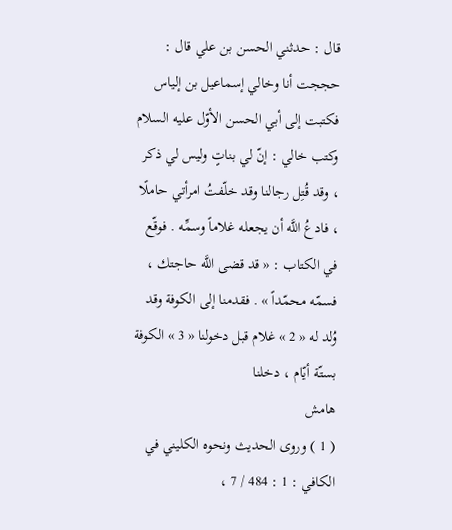قال : حدثني الحسن بن علي قال : حججت أنا وخالي إسماعيل بن إلياس فكتبت إلى أبي الحسن الأوّل عليه السلام وكتب خالي : إنّ لي بناتٍ وليس لي ذكر ، وقد قُتِل رجالنا وقد خلّفتُ امرأتي حاملًا ، فادعُ اللَّه أن يجعله غلاماً وسمِّه . فوقّع في الكتاب : « قد قضى اللَّه حاجتك ، فسمّه محمّداً » . فقدمنا إلى الكوفة وقد وُلد له « 2 » غلام قبل دخولنا « 3 » الكوفة بستّة أيّام ، دخلنا
هامش
( 1 ) وروى الحديث ونحوه الكليني في الكافي : 1 : 484 / 7 ،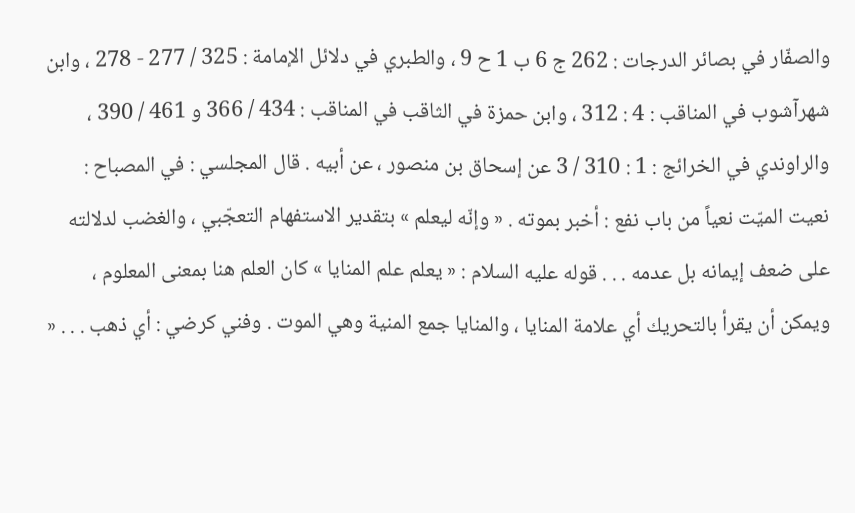والصفّار في بصائر الدرجات : 262 ج 6 ب 1 ح 9 ، والطبري في دلائل الإمامة : 325 / 277 - 278 ، وابن شهرآشوب في المناقب : 4 : 312 ، وابن حمزة في الثاقب في المناقب : 434 / 366 و 461 / 390 ، والراوندي في الخرائج : 1 : 310 / 3 عن إسحاق بن منصور ، عن أبيه . قال المجلسي : في المصباح : نعيت الميّت نعياً من باب نفع : أخبر بموته . « وإنّه ليعلم » بتقدير الاستفهام التعجّبي ، والغضب لدلالته على ضعف إيمانه بل عدمه . . . قوله عليه السلام : « يعلم علم المنايا » كان العلم هنا بمعنى المعلوم ، ويمكن أن يقرأ بالتحريك أي علامة المنايا ، والمنايا جمع المنية وهي الموت . وفني كرضي : أي ذهب . . . «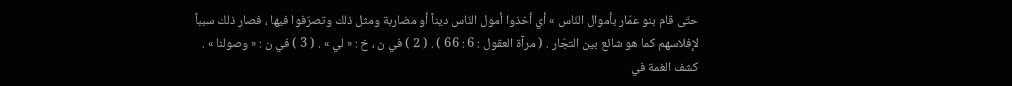حتّى قام بنو عمّار بأموال النّاس » أي أخذوا أمول النّاس ديناً أو مضاربة ومثل ذلك وتصرّفوا فيها ، فصار ذلك سبباً لإفلاسهم كما هو شائع بين التجّار . ( مرآة العقول : 6 : 66 ) . ( 2 ) في ن ، خ : « لي » . ( 3 ) في ن : « وصولنا » .
كشف الغمة في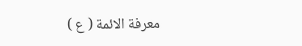معرفة الائمة ( ع )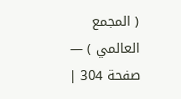( المجمع العالمي ) — صفحة 304 |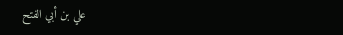علي بن أبي الفتح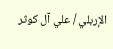الإربلي / علي آل كوثر